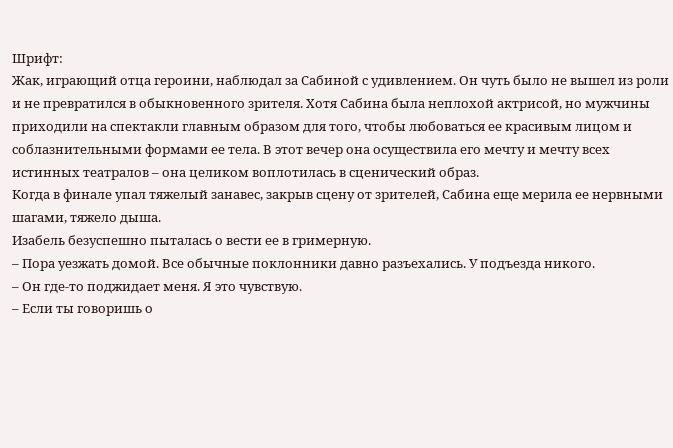Шрифт:
Жак, играющий отца героини, наблюдал за Сабиной с удивлением. Он чуть было не вышел из роли и не превратился в обыкновенного зрителя. Хотя Сабина была неплохой актрисой, но мужчины приходили на спектакли главным образом для того, чтобы любоваться ее красивым лицом и соблазнительными формами ее тела. В этот вечер она осуществила его мечту и мечту всех истинных театралов – она целиком воплотилась в сценический образ.
Когда в финале упал тяжелый занавес, закрыв сцену от зрителей, Сабина еще мерила ее нервными шагами, тяжело дыша.
Изабель безуспешно пыталась о вести ее в гримерную.
– Пора уезжать домой. Все обычные поклонники давно разъехались. У подъезда никого.
– Он где-то поджидает меня. Я это чувствую.
– Если ты говоришь о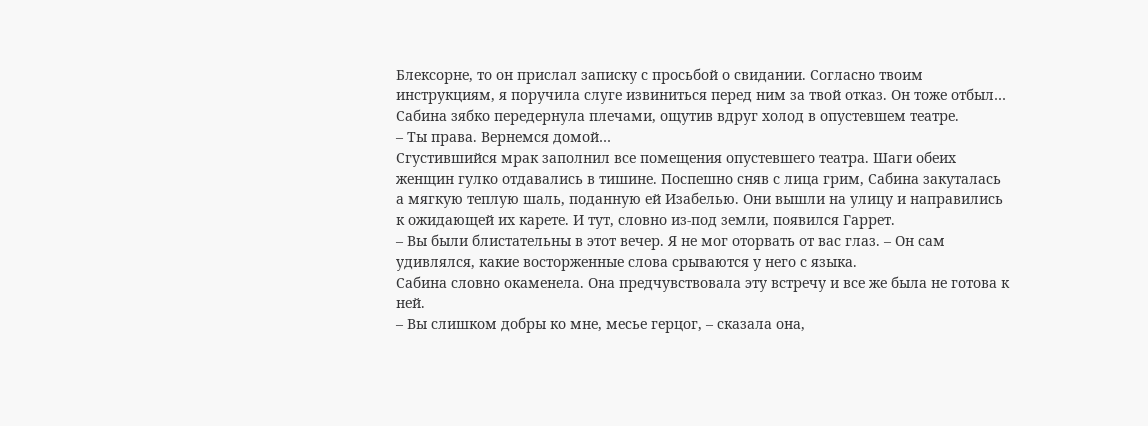Блексорне, то он прислал записку с просьбой о свидании. Согласно твоим инструкциям, я поручила слуге извиниться перед ним за твой отказ. Он тоже отбыл…
Сабина зябко передернула плечами, ощутив вдруг холод в опустевшем театре.
– Ты права. Вернемся домой…
Сгустившийся мрак заполнил все помещения опустевшего театра. Шаги обеих женщин гулко отдавались в тишине. Поспешно сняв с лица грим, Сабина закуталась а мягкую теплую шаль, поданную ей Изабелью. Они вышли на улицу и направились к ожидающей их карете. И тут, словно из-под земли, появился Гаррет.
– Вы были блистательны в этот вечер. Я не мог оторвать от вас глаз. – Он сам удивлялся, какие восторженные слова срываются у него с языка.
Сабина словно окаменела. Она предчувствовала эту встречу и все же была не готова к ней.
– Вы слишком добры ко мне, месье герцог, – сказала она,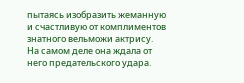пытаясь изобразить жеманную и счастливую от комплиментов знатного вельможи актрису.
На самом деле она ждала от него предательского удара.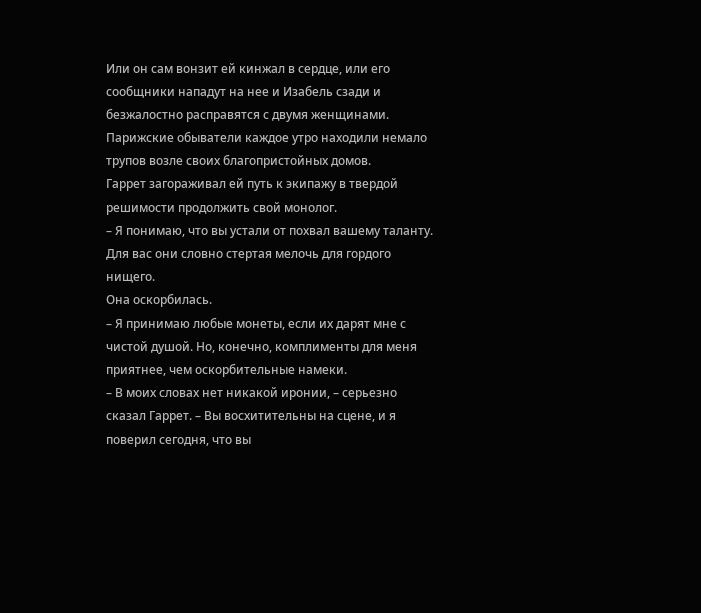Или он сам вонзит ей кинжал в сердце, или его сообщники нападут на нее и Изабель сзади и безжалостно расправятся с двумя женщинами. Парижские обыватели каждое утро находили немало трупов возле своих благопристойных домов.
Гаррет загораживал ей путь к экипажу в твердой решимости продолжить свой монолог.
– Я понимаю, что вы устали от похвал вашему таланту. Для вас они словно стертая мелочь для гордого нищего.
Она оскорбилась.
– Я принимаю любые монеты, если их дарят мне с чистой душой. Но, конечно, комплименты для меня приятнее, чем оскорбительные намеки.
– В моих словах нет никакой иронии, – серьезно сказал Гаррет. – Вы восхитительны на сцене, и я поверил сегодня, что вы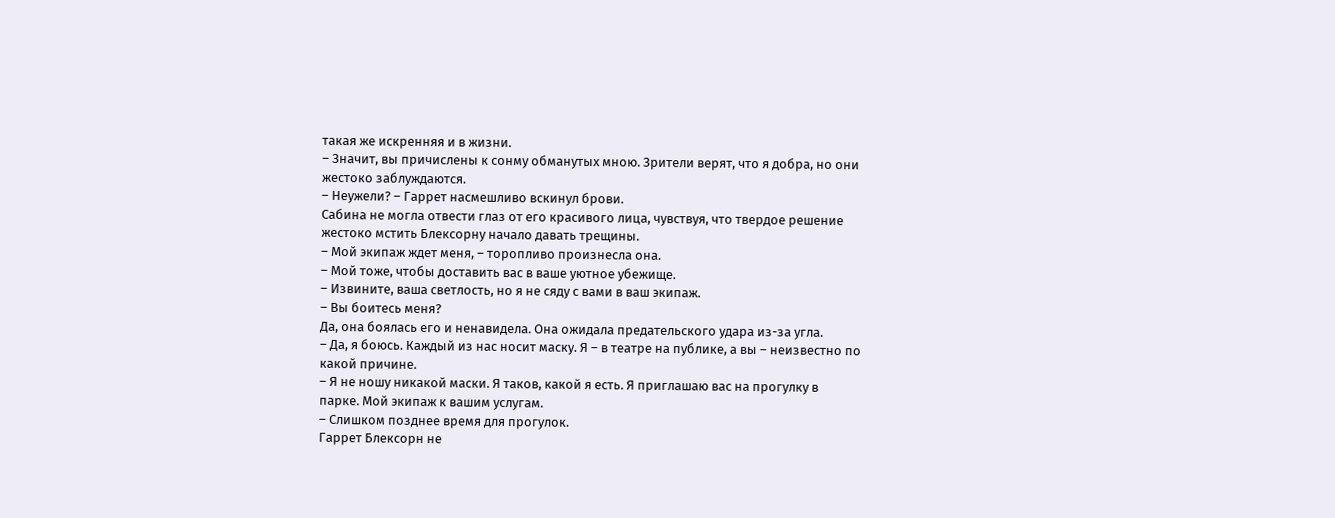такая же искренняя и в жизни.
– Значит, вы причислены к сонму обманутых мною. Зрители верят, что я добра, но они жестоко заблуждаются.
– Неужели? – Гаррет насмешливо вскинул брови.
Сабина не могла отвести глаз от его красивого лица, чувствуя, что твердое решение жестоко мстить Блексорну начало давать трещины.
– Мой экипаж ждет меня, – торопливо произнесла она.
– Мой тоже, чтобы доставить вас в ваше уютное убежище.
– Извините, ваша светлость, но я не сяду с вами в ваш экипаж.
– Вы боитесь меня?
Да, она боялась его и ненавидела. Она ожидала предательского удара из-за угла.
– Да, я боюсь. Каждый из нас носит маску. Я – в театре на публике, а вы – неизвестно по какой причине.
– Я не ношу никакой маски. Я таков, какой я есть. Я приглашаю вас на прогулку в парке. Мой экипаж к вашим услугам.
– Слишком позднее время для прогулок.
Гаррет Блексорн не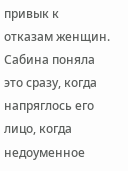привык к отказам женщин. Сабина поняла это сразу, когда напряглось его лицо, когда недоуменное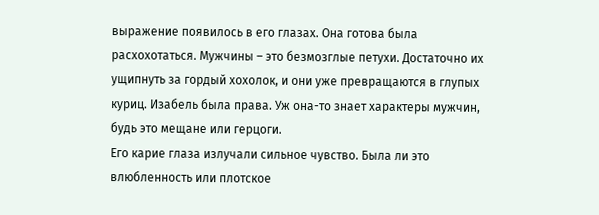выражение появилось в его глазах. Она готова была расхохотаться. Мужчины – это безмозглые петухи. Достаточно их ущипнуть за гордый хохолок, и они уже превращаются в глупых куриц. Изабель была права. Уж она-то знает характеры мужчин, будь это мещане или герцоги.
Его карие глаза излучали сильное чувство. Была ли это влюбленность или плотское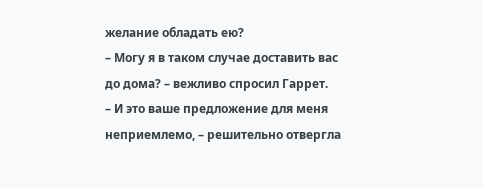желание обладать ею?
– Могу я в таком случае доставить вас до дома? – вежливо спросил Гаррет.
– И это ваше предложение для меня неприемлемо, – решительно отвергла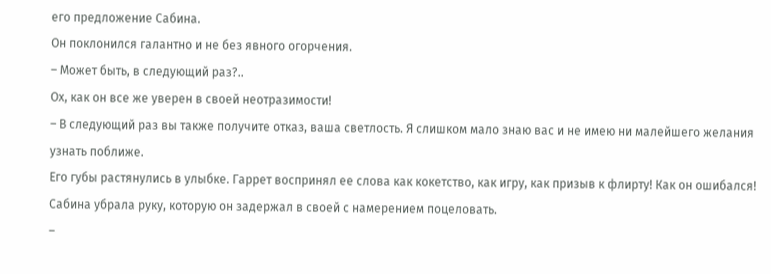его предложение Сабина.
Он поклонился галантно и не без явного огорчения.
– Может быть, в следующий раз?..
Ох, как он все же уверен в своей неотразимости!
– В следующий раз вы также получите отказ, ваша светлость. Я слишком мало знаю вас и не имею ни малейшего желания узнать поближе.
Его губы растянулись в улыбке. Гаррет воспринял ее слова как кокетство, как игру, как призыв к флирту! Как он ошибался!
Сабина убрала руку, которую он задержал в своей с намерением поцеловать.
–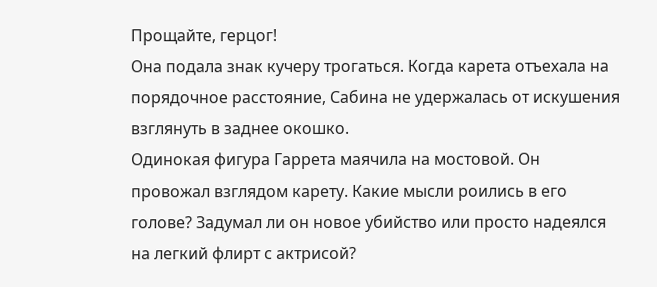Прощайте, герцог!
Она подала знак кучеру трогаться. Когда карета отъехала на порядочное расстояние, Сабина не удержалась от искушения взглянуть в заднее окошко.
Одинокая фигура Гаррета маячила на мостовой. Он провожал взглядом карету. Какие мысли роились в его голове? Задумал ли он новое убийство или просто надеялся на легкий флирт с актрисой?